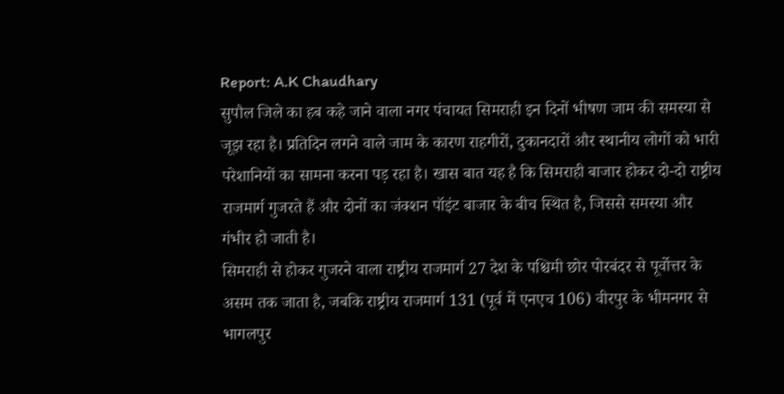Report: A.K Chaudhary
सुपौल जिले का हब कहे जाने वाला नगर पंचायत सिमराही इन दिनों भीषण जाम की समस्या से जूझ रहा है। प्रतिदिन लगने वाले जाम के कारण राहगीरों, दुकानदारों और स्थानीय लोगों को भारी परेशानियों का सामना करना पड़ रहा है। खास बात यह है कि सिमराही बाजार होकर दो-दो राष्ट्रीय राजमार्ग गुजरते हैं और दोनों का जंक्शन पॉइंट बाजार के बीच स्थित है, जिससे समस्या और गंभीर हो जाती है।
सिमराही से होकर गुजरने वाला राष्ट्रीय राजमार्ग 27 देश के पश्चिमी छोर पोरबंदर से पूर्वोत्तर के असम तक जाता है, जबकि राष्ट्रीय राजमार्ग 131 (पूर्व में एनएच 106) वीरपुर के भीमनगर से भागलपुर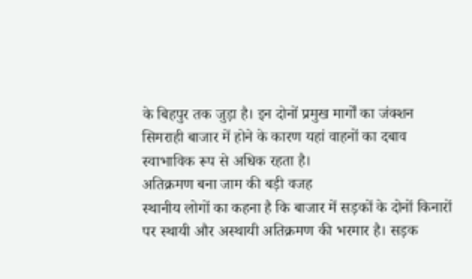के बिहपुर तक जुड़ा है। इन दोनों प्रमुख मार्गों का जंक्शन सिमराही बाजार में होने के कारण यहां वाहनों का दबाव स्वाभाविक रूप से अधिक रहता है।
अतिक्रमण बना जाम की बड़ी वजह
स्थानीय लोगों का कहना है कि बाजार में सड़कों के दोनों किनारों पर स्थायी और अस्थायी अतिक्रमण की भरमार है। सड़क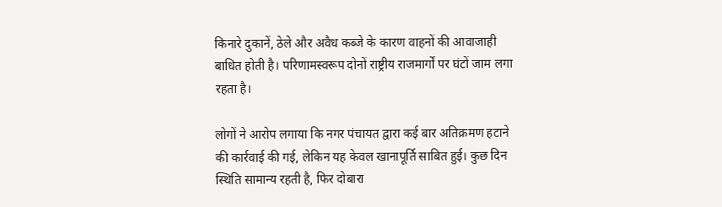किनारे दुकानें, ठेले और अवैध कब्जे के कारण वाहनों की आवाजाही बाधित होती है। परिणामस्वरूप दोनों राष्ट्रीय राजमार्गों पर घंटों जाम लगा रहता है।

लोगों ने आरोप लगाया कि नगर पंचायत द्वारा कई बार अतिक्रमण हटाने की कार्रवाई की गई, लेकिन यह केवल खानापूर्ति साबित हुई। कुछ दिन स्थिति सामान्य रहती है, फिर दोबारा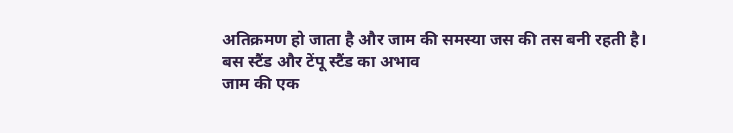अतिक्रमण हो जाता है और जाम की समस्या जस की तस बनी रहती है।
बस स्टैंड और टेंपू स्टैंड का अभाव
जाम की एक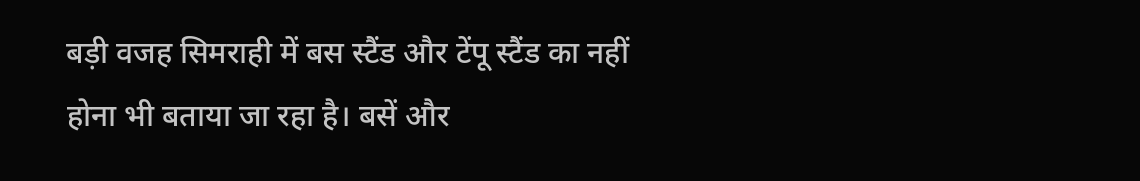बड़ी वजह सिमराही में बस स्टैंड और टेंपू स्टैंड का नहीं होना भी बताया जा रहा है। बसें और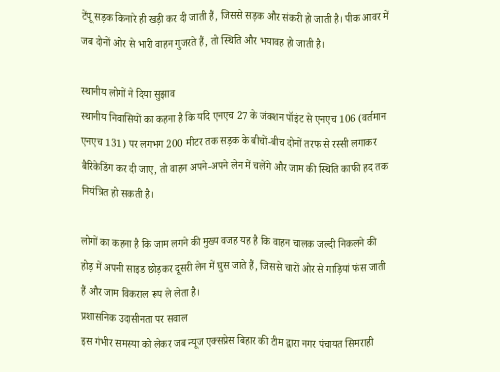टेंपू सड़क किनारे ही खड़ी कर दी जाती हैं, जिससे सड़क और संकरी हो जाती है। पीक आवर में जब दोनों ओर से भारी वाहन गुजरते हैं, तो स्थिति और भयावह हो जाती है।

स्थानीय लोगों ने दिया सुझाव
स्थानीय निवासियों का कहना है कि यदि एनएच 27 के जंक्शन पॉइंट से एनएच 106 (वर्तमान एनएच 131) पर लगभग 200 मीटर तक सड़क के बीचों-बीच दोनों तरफ से रस्सी लगाकर बैरिकेडिंग कर दी जाए, तो वाहन अपने-अपने लेन में चलेंगे और जाम की स्थिति काफी हद तक नियंत्रित हो सकती है।

लोगों का कहना है कि जाम लगने की मुख्य वजह यह है कि वाहन चालक जल्दी निकलने की होड़ में अपनी साइड छोड़कर दूसरी लेन में घुस जाते हैं, जिससे चारों ओर से गाड़ियां फंस जाती हैं और जाम विकराल रूप ले लेता है।
प्रशासनिक उदासीनता पर सवाल
इस गंभीर समस्या को लेकर जब न्यूज एक्सप्रेस बिहार की टीम द्वारा नगर पंचायत सिमराही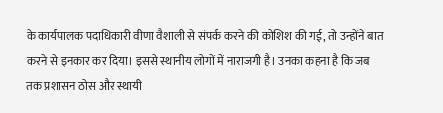के कार्यपालक पदाधिकारी वीणा वैशाली से संपर्क करने की कोशिश की गई, तो उन्होंने बात करने से इनकार कर दिया। इससे स्थानीय लोगों में नाराजगी है। उनका कहना है कि जब तक प्रशासन ठोस और स्थायी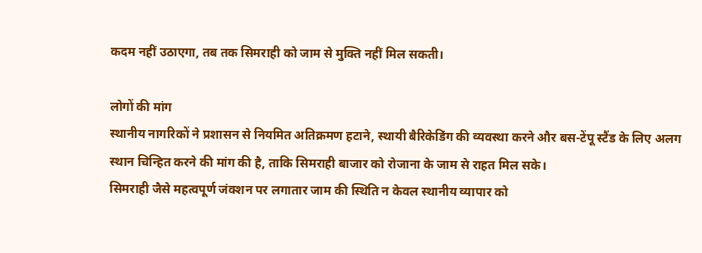कदम नहीं उठाएगा, तब तक सिमराही को जाम से मुक्ति नहीं मिल सकती।

लोगों की मांग
स्थानीय नागरिकों ने प्रशासन से नियमित अतिक्रमण हटाने, स्थायी बैरिकेडिंग की व्यवस्था करने और बस-टेंपू स्टैंड के लिए अलग स्थान चिन्हित करने की मांग की है, ताकि सिमराही बाजार को रोजाना के जाम से राहत मिल सके।
सिमराही जैसे महत्वपूर्ण जंक्शन पर लगातार जाम की स्थिति न केवल स्थानीय व्यापार को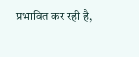प्रभावित कर रही है,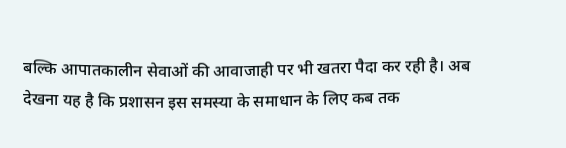बल्कि आपातकालीन सेवाओं की आवाजाही पर भी खतरा पैदा कर रही है। अब देखना यह है कि प्रशासन इस समस्या के समाधान के लिए कब तक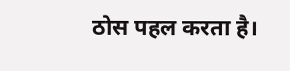ठोस पहल करता है।